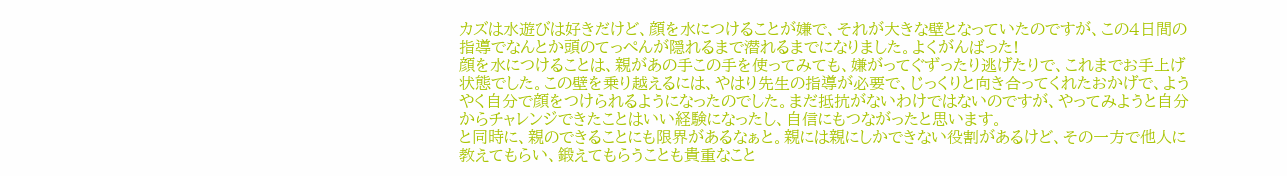カズは水遊びは好きだけど、顔を水につけることが嫌で、それが大きな壁となっていたのですが、この4日間の指導でなんとか頭のてっぺんが隠れるまで潜れるまでになりました。よくがんばった!
顔を水につけることは、親があの手この手を使ってみても、嫌がってぐずったり逃げたりで、これまでお手上げ状態でした。この壁を乗り越えるには、やはり先生の指導が必要で、じっくりと向き合ってくれたおかげで、ようやく自分で顔をつけられるようになったのでした。まだ抵抗がないわけではないのですが、やってみようと自分からチャレンジできたことはいい経験になったし、自信にもつながったと思います。
と同時に、親のできることにも限界があるなぁと。親には親にしかできない役割があるけど、その一方で他人に教えてもらい、鍛えてもらうことも貴重なこと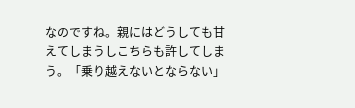なのですね。親にはどうしても甘えてしまうしこちらも許してしまう。「乗り越えないとならない」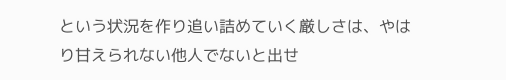という状況を作り追い詰めていく厳しさは、やはり甘えられない他人でないと出せ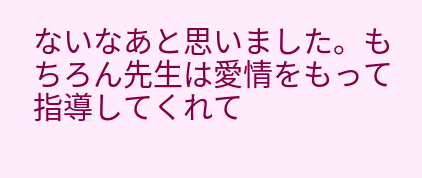ないなあと思いました。もちろん先生は愛情をもって指導してくれて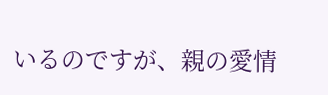いるのですが、親の愛情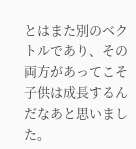とはまた別のベクトルであり、その両方があってこそ子供は成長するんだなあと思いました。